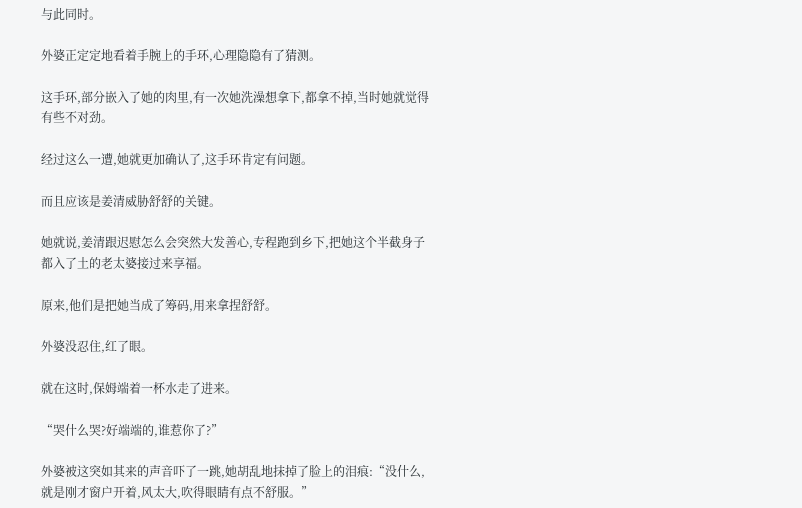与此同时。

外婆正定定地看着手腕上的手环,心理隐隐有了猜测。

这手环,部分嵌入了她的肉里,有一次她洗澡想拿下,都拿不掉,当时她就觉得有些不对劲。

经过这么一遭,她就更加确认了,这手环肯定有问题。

而且应该是姜清威胁舒舒的关键。

她就说,姜清跟迟慰怎么会突然大发善心,专程跑到乡下,把她这个半截身子都入了土的老太婆接过来享福。

原来,他们是把她当成了筹码,用来拿捏舒舒。

外婆没忍住,红了眼。

就在这时,保姆端着一杯水走了进来。

“哭什么哭?好端端的,谁惹你了?”

外婆被这突如其来的声音吓了一跳,她胡乱地抹掉了脸上的泪痕:“没什么,就是刚才窗户开着,风太大,吹得眼睛有点不舒服。”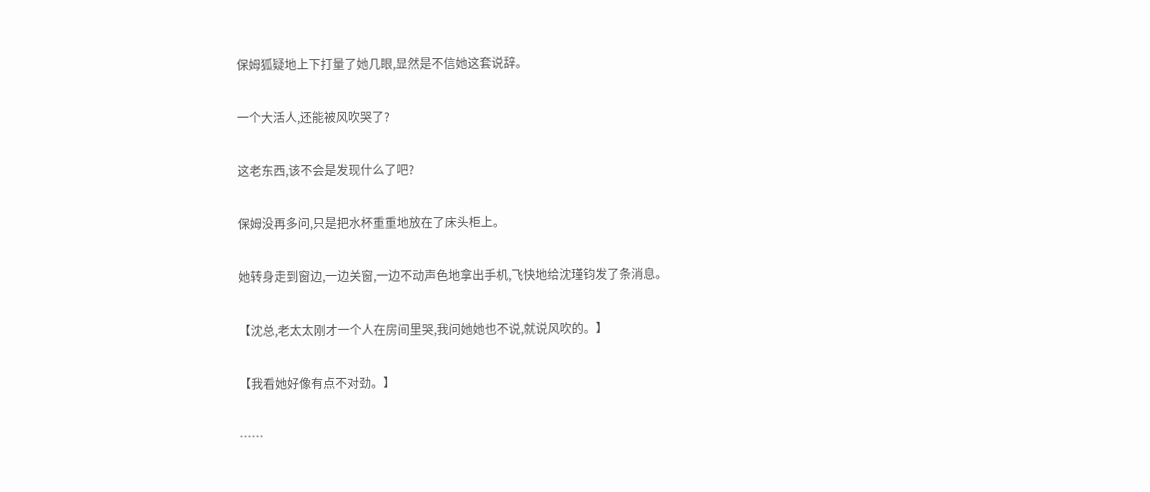保姆狐疑地上下打量了她几眼,显然是不信她这套说辞。

一个大活人,还能被风吹哭了?

这老东西,该不会是发现什么了吧?

保姆没再多问,只是把水杯重重地放在了床头柜上。

她转身走到窗边,一边关窗,一边不动声色地拿出手机,飞快地给沈瑾钧发了条消息。

【沈总,老太太刚才一个人在房间里哭,我问她她也不说,就说风吹的。】

【我看她好像有点不对劲。】

……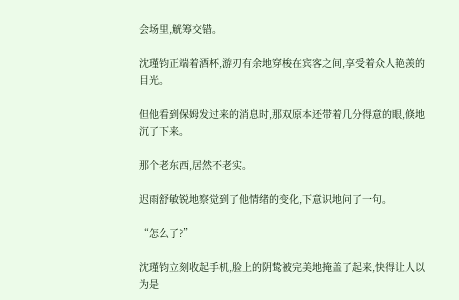会场里,觥筹交错。

沈瑾钧正端着酒杯,游刃有余地穿梭在宾客之间,享受着众人艳羡的目光。

但他看到保姆发过来的消息时,那双原本还带着几分得意的眼,倏地沉了下来。

那个老东西,居然不老实。

迟雨舒敏锐地察觉到了他情绪的变化,下意识地问了一句。

“怎么了?”

沈瑾钧立刻收起手机,脸上的阴鸷被完美地掩盖了起来,快得让人以为是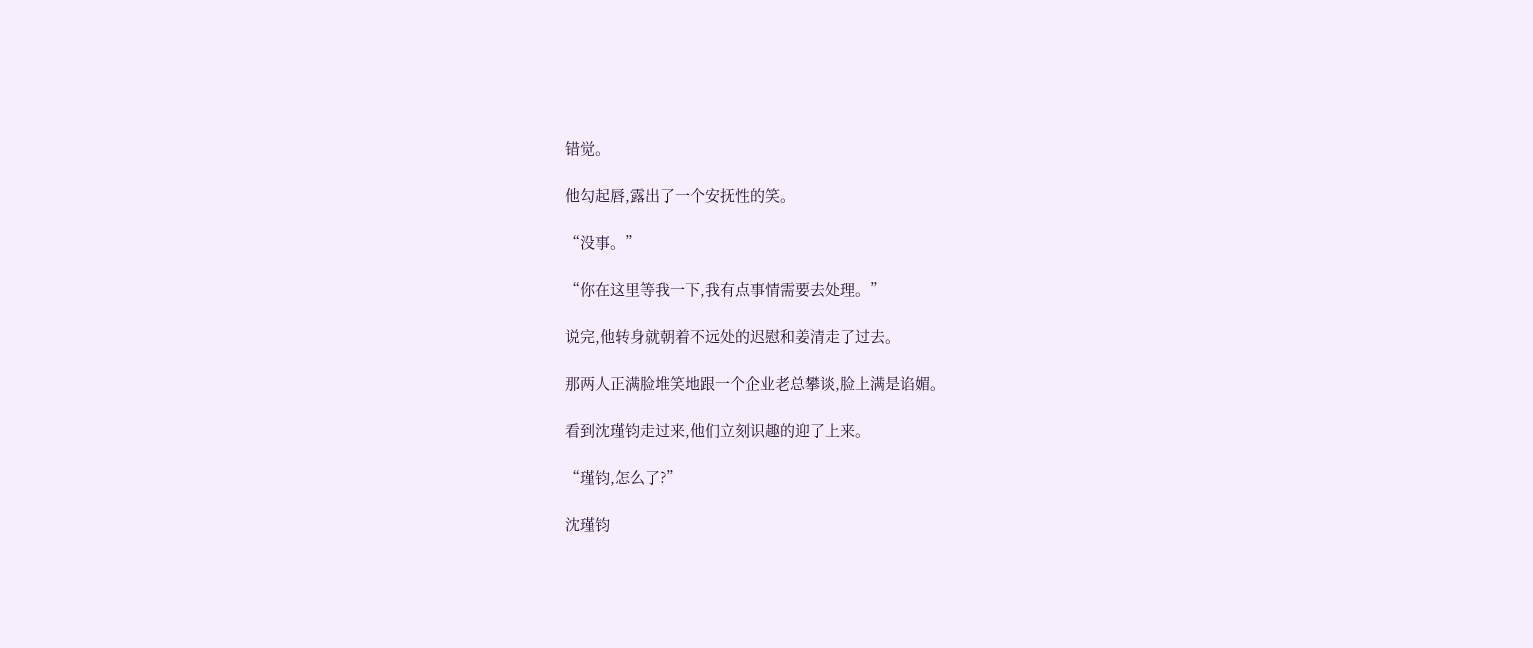错觉。

他勾起唇,露出了一个安抚性的笑。

“没事。”

“你在这里等我一下,我有点事情需要去处理。”

说完,他转身就朝着不远处的迟慰和姜清走了过去。

那两人正满脸堆笑地跟一个企业老总攀谈,脸上满是谄媚。

看到沈瑾钧走过来,他们立刻识趣的迎了上来。

“瑾钧,怎么了?”

沈瑾钧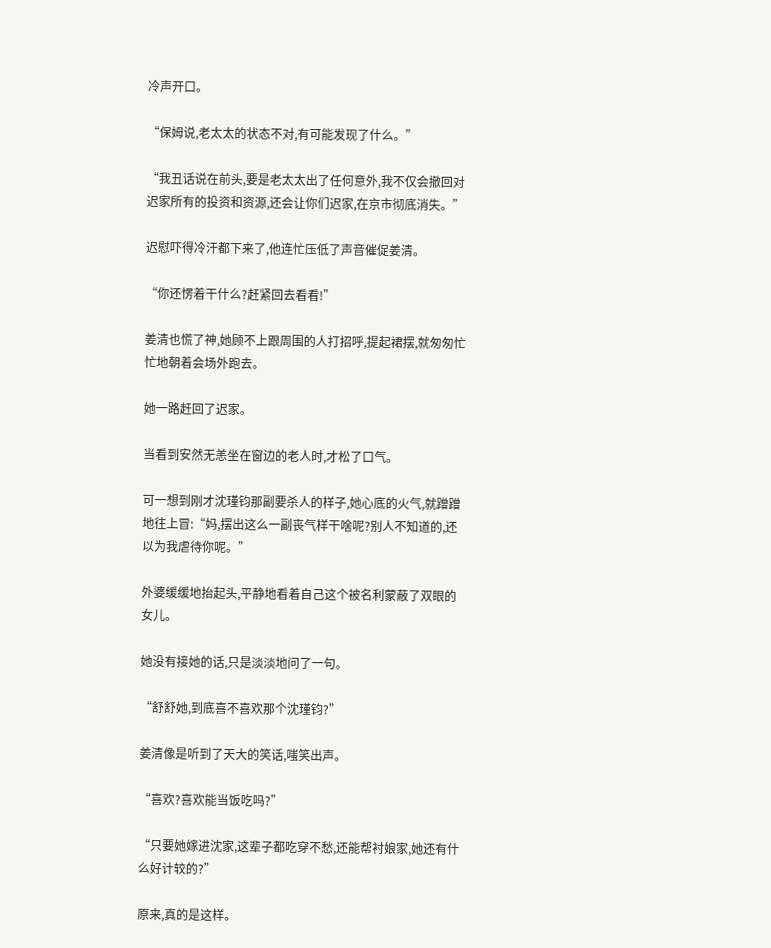冷声开口。

“保姆说,老太太的状态不对,有可能发现了什么。”

“我丑话说在前头,要是老太太出了任何意外,我不仅会撤回对迟家所有的投资和资源,还会让你们迟家,在京市彻底消失。”

迟慰吓得冷汗都下来了,他连忙压低了声音催促姜清。

“你还愣着干什么?赶紧回去看看!”

姜清也慌了神,她顾不上跟周围的人打招呼,提起裙摆,就匆匆忙忙地朝着会场外跑去。

她一路赶回了迟家。

当看到安然无恙坐在窗边的老人时,才松了口气。

可一想到刚才沈瑾钧那副要杀人的样子,她心底的火气,就蹭蹭地往上冒:“妈,摆出这么一副丧气样干啥呢?别人不知道的,还以为我虐待你呢。”

外婆缓缓地抬起头,平静地看着自己这个被名利蒙蔽了双眼的女儿。

她没有接她的话,只是淡淡地问了一句。

“舒舒她,到底喜不喜欢那个沈瑾钧?”

姜清像是听到了天大的笑话,嗤笑出声。

“喜欢?喜欢能当饭吃吗?”

“只要她嫁进沈家,这辈子都吃穿不愁,还能帮衬娘家,她还有什么好计较的?”

原来,真的是这样。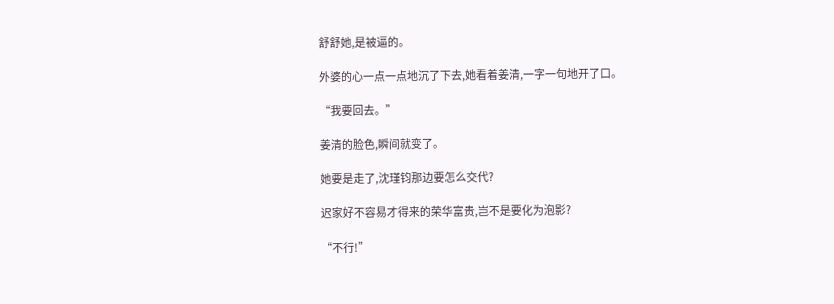舒舒她,是被逼的。

外婆的心一点一点地沉了下去,她看着姜清,一字一句地开了口。

“我要回去。”

姜清的脸色,瞬间就变了。

她要是走了,沈瑾钧那边要怎么交代?

迟家好不容易才得来的荣华富贵,岂不是要化为泡影?

“不行!”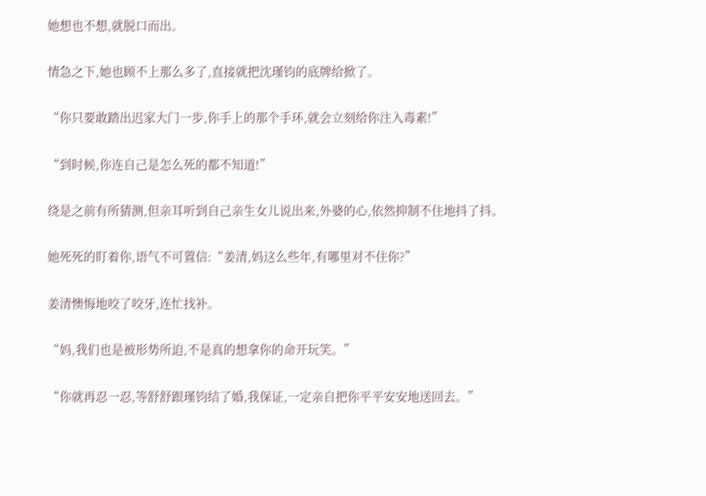她想也不想,就脱口而出。

情急之下,她也顾不上那么多了,直接就把沈瑾钧的底牌给掀了。

“你只要敢踏出迟家大门一步,你手上的那个手环,就会立刻给你注入毒素!”

“到时候,你连自己是怎么死的都不知道!”

绕是之前有所猜测,但亲耳听到自己亲生女儿说出来,外婆的心,依然抑制不住地抖了抖。

她死死的盯着你,语气不可置信:“姜清,妈这么些年,有哪里对不住你?”

姜清懊悔地咬了咬牙,连忙找补。

“妈,我们也是被形势所迫,不是真的想拿你的命开玩笑。”

“你就再忍一忍,等舒舒跟瑾钧结了婚,我保证,一定亲自把你平平安安地送回去。”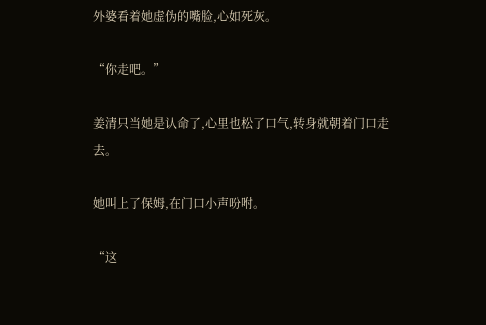外婆看着她虚伪的嘴脸,心如死灰。

“你走吧。”

姜清只当她是认命了,心里也松了口气,转身就朝着门口走去。

她叫上了保姆,在门口小声吩咐。

“这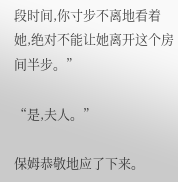段时间,你寸步不离地看着她,绝对不能让她离开这个房间半步。”

“是,夫人。”

保姆恭敬地应了下来。